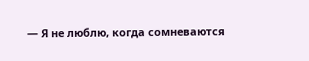— Я не люблю, когда сомневаются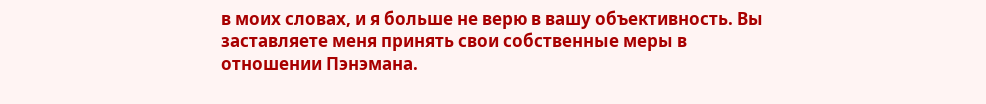в моих словах, и я больше не верю в вашу объективность. Вы заставляете меня принять свои собственные меры в отношении Пэнэмана.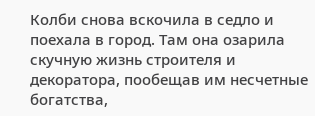Колби снова вскочила в седло и поехала в город. Там она озарила скучную жизнь строителя и декоратора, пообещав им несчетные богатства,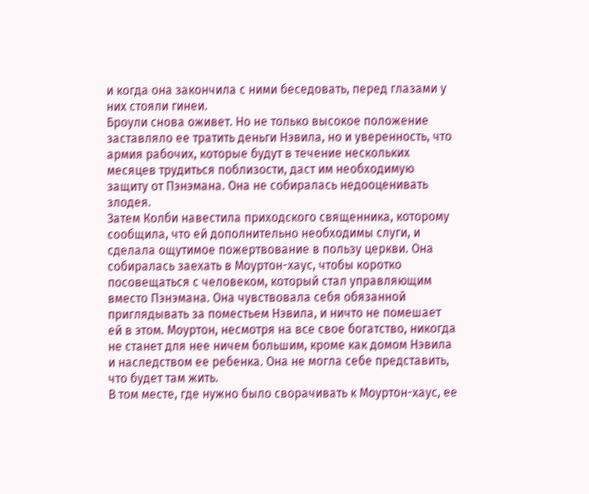и когда она закончила с ними беседовать, перед глазами у них стояли гинеи.
Броули снова оживет. Но не только высокое положение заставляло ее тратить деньги Нэвила, но и уверенность, что армия рабочих, которые будут в течение нескольких месяцев трудиться поблизости, даст им необходимую защиту от Пэнэмана. Она не собиралась недооценивать злодея.
Затем Колби навестила приходского священника, которому сообщила, что ей дополнительно необходимы слуги, и сделала ощутимое пожертвование в пользу церкви. Она собиралась заехать в Моуртон-хаус, чтобы коротко посовещаться с человеком, который стал управляющим вместо Пэнэмана. Она чувствовала себя обязанной приглядывать за поместьем Нэвила, и ничто не помешает ей в этом. Моуртон, несмотря на все свое богатство, никогда не станет для нее ничем большим, кроме как домом Нэвила и наследством ее ребенка. Она не могла себе представить, что будет там жить.
В том месте, где нужно было сворачивать к Моуртон-хаус, ее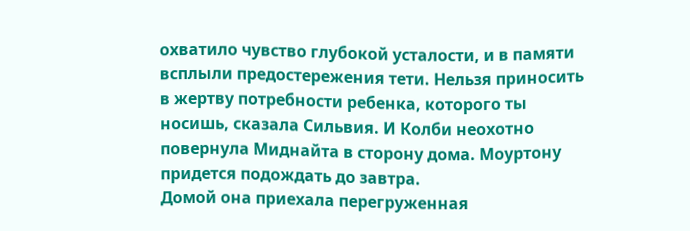охватило чувство глубокой усталости, и в памяти всплыли предостережения тети. Нельзя приносить в жертву потребности ребенка, которого ты носишь, сказала Сильвия. И Колби неохотно повернула Миднайта в сторону дома. Моуртону придется подождать до завтра.
Домой она приехала перегруженная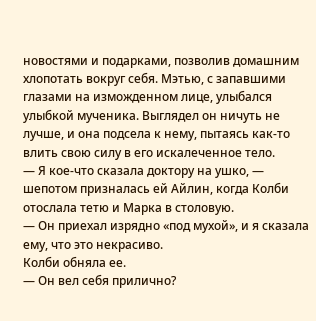новостями и подарками, позволив домашним хлопотать вокруг себя. Мэтью, с запавшими глазами на изможденном лице, улыбался улыбкой мученика. Выглядел он ничуть не лучше, и она подсела к нему, пытаясь как-то влить свою силу в его искалеченное тело.
— Я кое-что сказала доктору на ушко, — шепотом призналась ей Айлин, когда Колби отослала тетю и Марка в столовую.
— Он приехал изрядно «под мухой», и я сказала ему, что это некрасиво.
Колби обняла ее.
— Он вел себя прилично?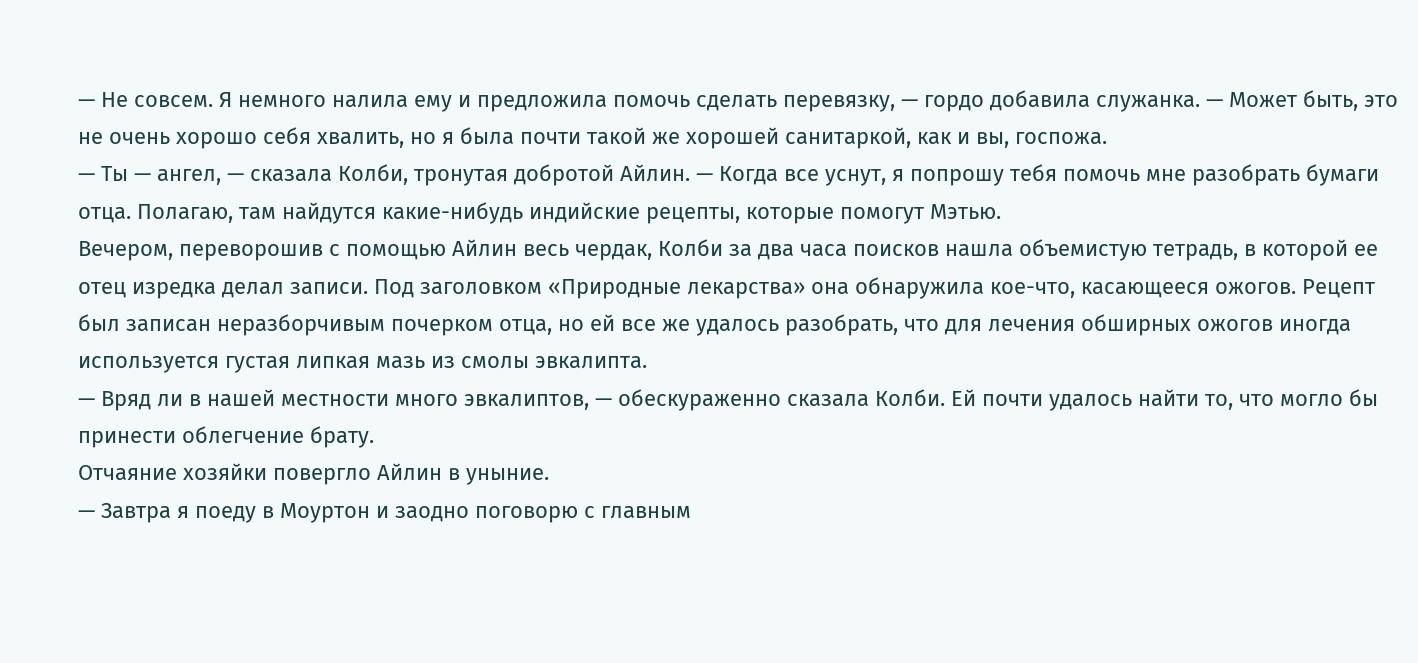— Не совсем. Я немного налила ему и предложила помочь сделать перевязку, — гордо добавила служанка. — Может быть, это не очень хорошо себя хвалить, но я была почти такой же хорошей санитаркой, как и вы, госпожа.
— Ты — ангел, — сказала Колби, тронутая добротой Айлин. — Когда все уснут, я попрошу тебя помочь мне разобрать бумаги отца. Полагаю, там найдутся какие-нибудь индийские рецепты, которые помогут Мэтью.
Вечером, переворошив с помощью Айлин весь чердак, Колби за два часа поисков нашла объемистую тетрадь, в которой ее отец изредка делал записи. Под заголовком «Природные лекарства» она обнаружила кое-что, касающееся ожогов. Рецепт был записан неразборчивым почерком отца, но ей все же удалось разобрать, что для лечения обширных ожогов иногда используется густая липкая мазь из смолы эвкалипта.
— Вряд ли в нашей местности много эвкалиптов, — обескураженно сказала Колби. Ей почти удалось найти то, что могло бы принести облегчение брату.
Отчаяние хозяйки повергло Айлин в уныние.
— Завтра я поеду в Моуртон и заодно поговорю с главным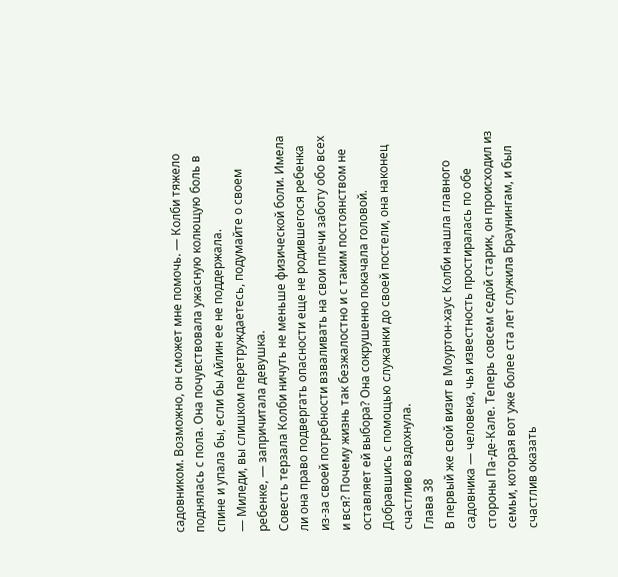садовником. Возможно, он сможет мне помочь. — Колби тяжело поднялась с пола. Она почувствовала ужасную колющую боль в спине и упала бы, если бы Айлин ее не поддержала.
— Миледи, вы слишком перетруждаетесь, подумайте о своем ребенке, — запричитала девушка.
Совесть терзала Колби ничуть не меньше физической боли. Имела ли она право подвергать опасности еще не родившегося ребенка из-за своей потребности взваливать на свои плечи заботу обо всех и вся? Почему жизнь так безжалостно и с таким постоянством не оставляет ей выбора? Она сокрушенно покачала головой. Добравшись с помощью служанки до своей постели, она наконец счастливо вздохнула.
Глава 38
В первый же свой визит в Моуртон-хаус Колби нашла главного садовника — человека, чья известность простиралась по обе стороны Па-де-Кале. Теперь совсем седой старик, он происходил из семьи, которая вот уже более ста лет служила Браунингам, и был счастлив оказать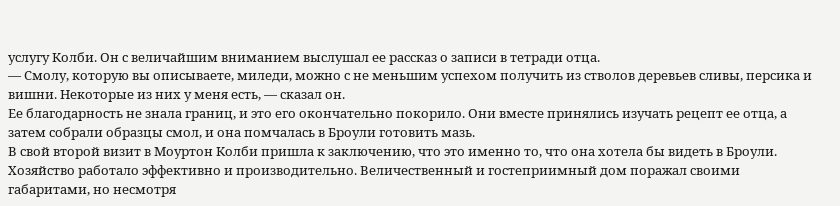услугу Колби. Он с величайшим вниманием выслушал ее рассказ о записи в тетради отца.
— Смолу, которую вы описываете, миледи, можно с не меньшим успехом получить из стволов деревьев сливы, персика и вишни. Некоторые из них у меня есть, — сказал он.
Ее благодарность не знала границ, и это его окончательно покорило. Они вместе принялись изучать рецепт ее отца, а затем собрали образцы смол, и она помчалась в Броули готовить мазь.
В свой второй визит в Моуртон Колби пришла к заключению, что это именно то, что она хотела бы видеть в Броули. Хозяйство работало эффективно и производительно. Величественный и гостеприимный дом поражал своими габаритами, но несмотря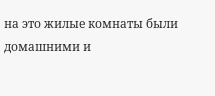на это жилые комнаты были домашними и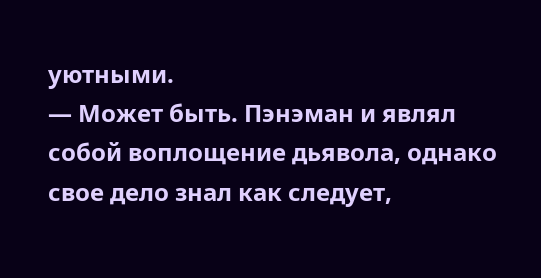уютными.
— Может быть. Пэнэман и являл собой воплощение дьявола, однако свое дело знал как следует,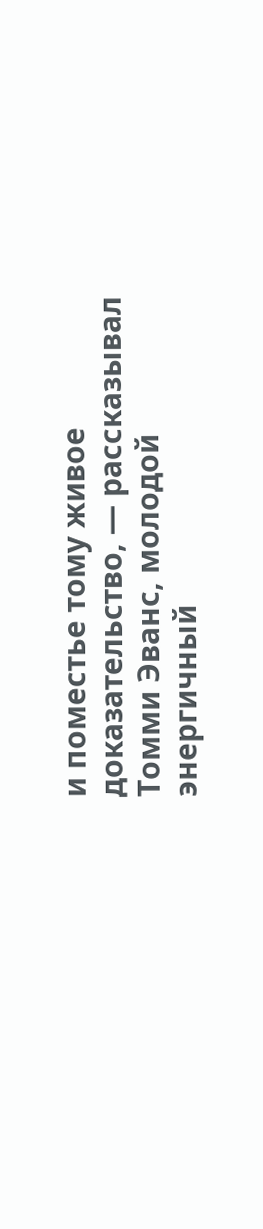и поместье тому живое доказательство, — рассказывал Томми Эванс, молодой энергичный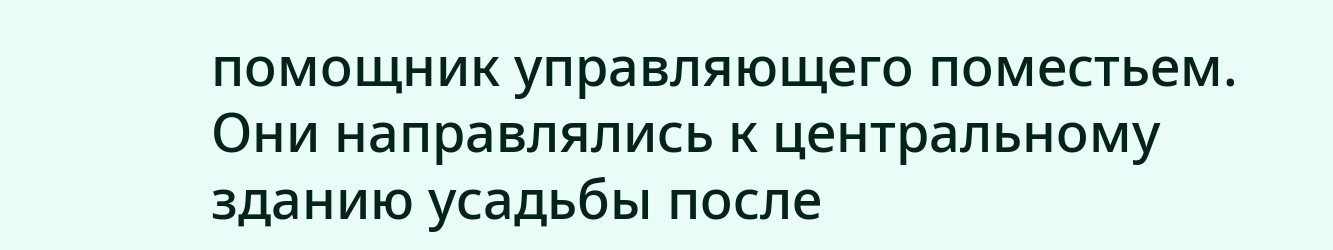помощник управляющего поместьем. Они направлялись к центральному зданию усадьбы после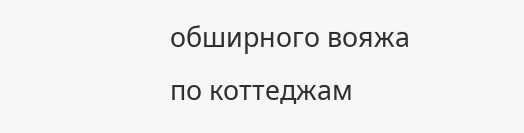обширного вояжа по коттеджам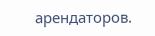арендаторов.